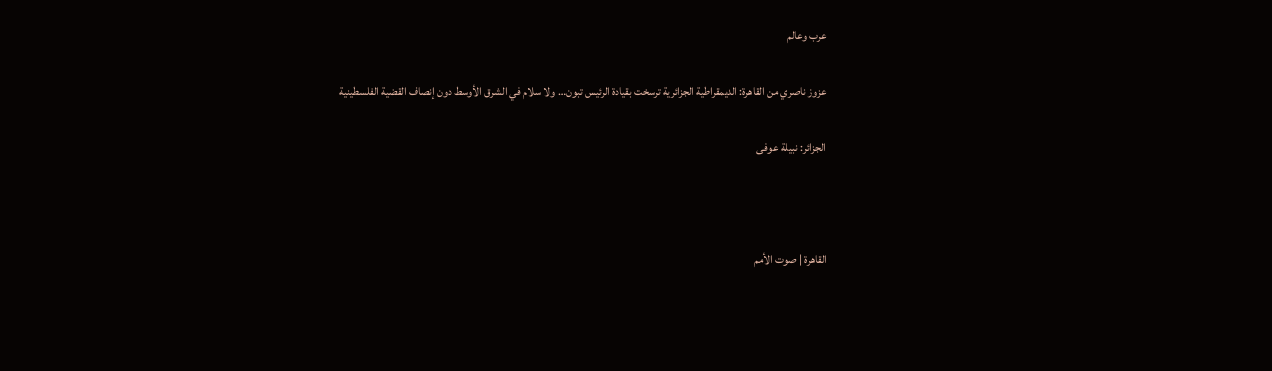عرب وعالم

عزوز ناصري من القاهرة: الديمقراطية الجزائرية ترسخت بقيادة الرئيس تبون… ولا سلام في الشرق الأوسط دون إنصاف القضية الفلسطينية

الجزائر: نبيلة عوفى



القاهرة | صوت الأمم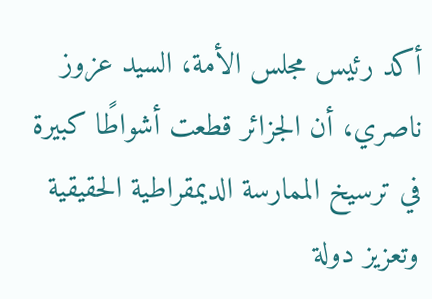أكد رئيس مجلس الأمة، السيد عزوز ناصري، أن الجزائر قطعت أشواطًا كبيرة في ترسيخ الممارسة الديمقراطية الحقيقية وتعزيز دولة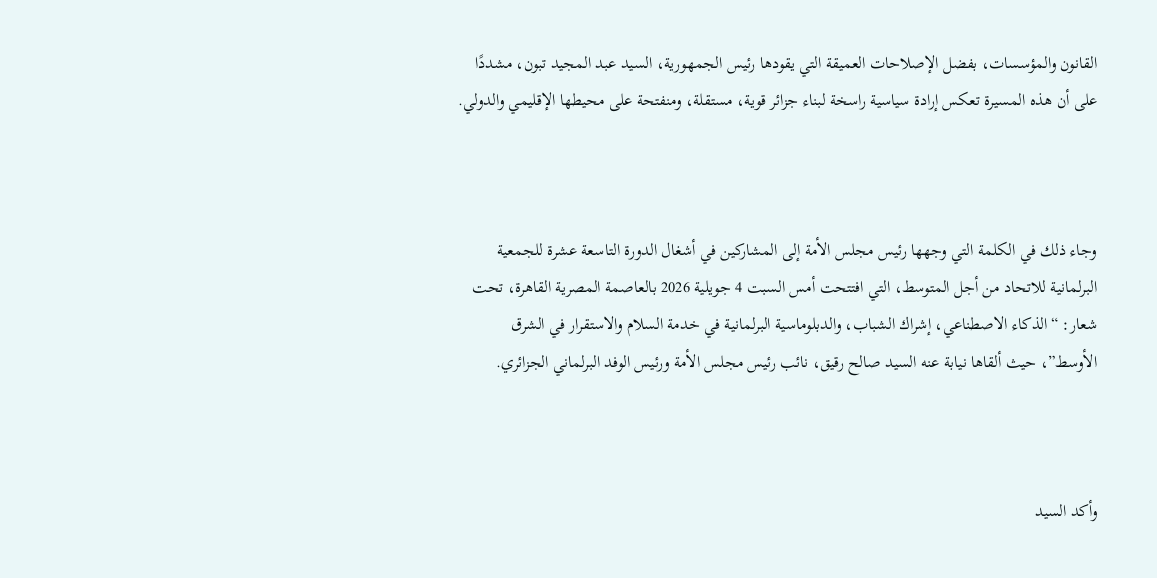القانون والمؤسسات، بفضل الإصلاحات العميقة التي يقودها رئيس الجمهورية، السيد عبد المجيد تبون، مشددًا على أن هذه المسيرة تعكس إرادة سياسية راسخة لبناء جزائر قوية، مستقلة، ومنفتحة على محيطها الإقليمي والدولي.



وجاء ذلك في الكلمة التي وجهها رئيس مجلس الأمة إلى المشاركين في أشغال الدورة التاسعة عشرة للجمعية البرلمانية للاتحاد من أجل المتوسط، التي افتتحت أمس السبت 4 جويلية 2026 بالعاصمة المصرية القاهرة، تحت شعار: “الذكاء الاصطناعي، إشراك الشباب، والدبلوماسية البرلمانية في خدمة السلام والاستقرار في الشرق الأوسط”، حيث ألقاها نيابة عنه السيد صالح رقيق، نائب رئيس مجلس الأمة ورئيس الوفد البرلماني الجزائري.



وأكد السيد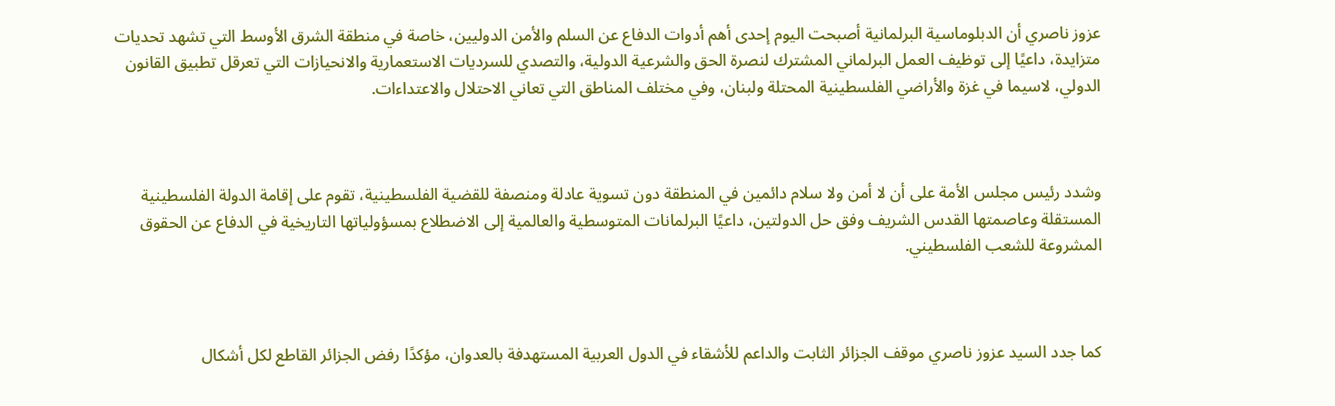عزوز ناصري أن الدبلوماسية البرلمانية أصبحت اليوم إحدى أهم أدوات الدفاع عن السلم والأمن الدوليين، خاصة في منطقة الشرق الأوسط التي تشهد تحديات متزايدة، داعيًا إلى توظيف العمل البرلماني المشترك لنصرة الحق والشرعية الدولية، والتصدي للسرديات الاستعمارية والانحيازات التي تعرقل تطبيق القانون الدولي، لاسيما في غزة والأراضي الفلسطينية المحتلة ولبنان، وفي مختلف المناطق التي تعاني الاحتلال والاعتداءات.



وشدد رئيس مجلس الأمة على أن لا أمن ولا سلام دائمين في المنطقة دون تسوية عادلة ومنصفة للقضية الفلسطينية، تقوم على إقامة الدولة الفلسطينية المستقلة وعاصمتها القدس الشريف وفق حل الدولتين، داعيًا البرلمانات المتوسطية والعالمية إلى الاضطلاع بمسؤولياتها التاريخية في الدفاع عن الحقوق المشروعة للشعب الفلسطيني.



كما جدد السيد عزوز ناصري موقف الجزائر الثابت والداعم للأشقاء في الدول العربية المستهدفة بالعدوان، مؤكدًا رفض الجزائر القاطع لكل أشكال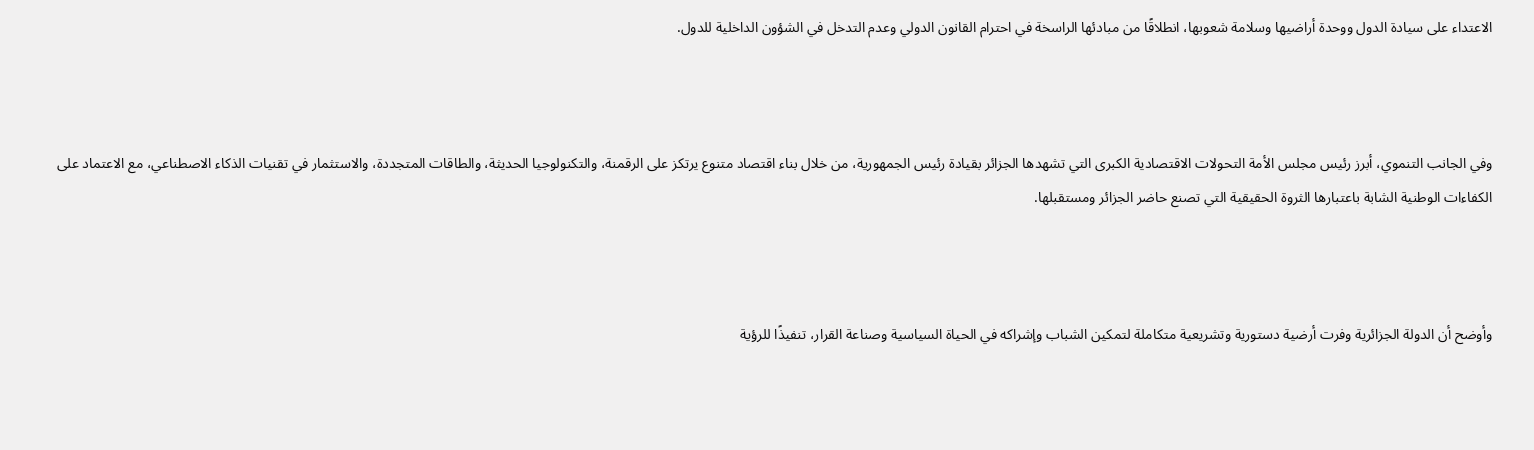الاعتداء على سيادة الدول ووحدة أراضيها وسلامة شعوبها، انطلاقًا من مبادئها الراسخة في احترام القانون الدولي وعدم التدخل في الشؤون الداخلية للدول.



وفي الجانب التنموي، أبرز رئيس مجلس الأمة التحولات الاقتصادية الكبرى التي تشهدها الجزائر بقيادة رئيس الجمهورية، من خلال بناء اقتصاد متنوع يرتكز على الرقمنة، والتكنولوجيا الحديثة، والطاقات المتجددة، والاستثمار في تقنيات الذكاء الاصطناعي، مع الاعتماد على الكفاءات الوطنية الشابة باعتبارها الثروة الحقيقية التي تصنع حاضر الجزائر ومستقبلها.



وأوضح أن الدولة الجزائرية وفرت أرضية دستورية وتشريعية متكاملة لتمكين الشباب وإشراكه في الحياة السياسية وصناعة القرار، تنفيذًا للرؤية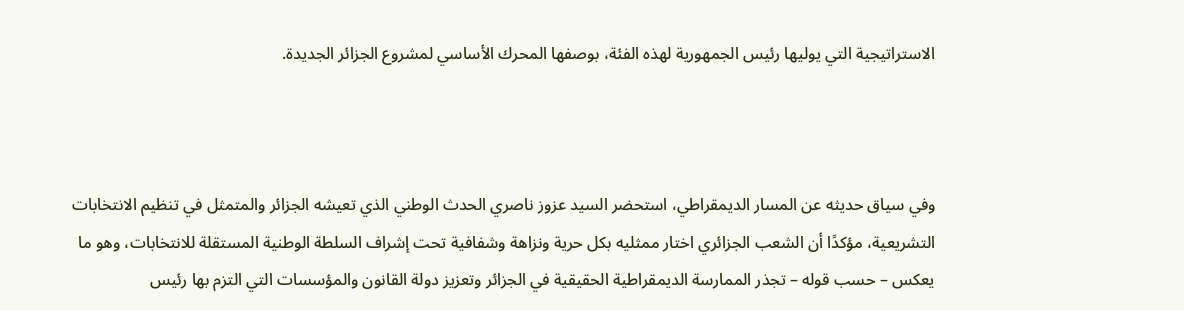الاستراتيجية التي يوليها رئيس الجمهورية لهذه الفئة، بوصفها المحرك الأساسي لمشروع الجزائر الجديدة.



وفي سياق حديثه عن المسار الديمقراطي، استحضر السيد عزوز ناصري الحدث الوطني الذي تعيشه الجزائر والمتمثل في تنظيم الانتخابات التشريعية، مؤكدًا أن الشعب الجزائري اختار ممثليه بكل حرية ونزاهة وشفافية تحت إشراف السلطة الوطنية المستقلة للانتخابات، وهو ما يعكس – حسب قوله – تجذر الممارسة الديمقراطية الحقيقية في الجزائر وتعزيز دولة القانون والمؤسسات التي التزم بها رئيس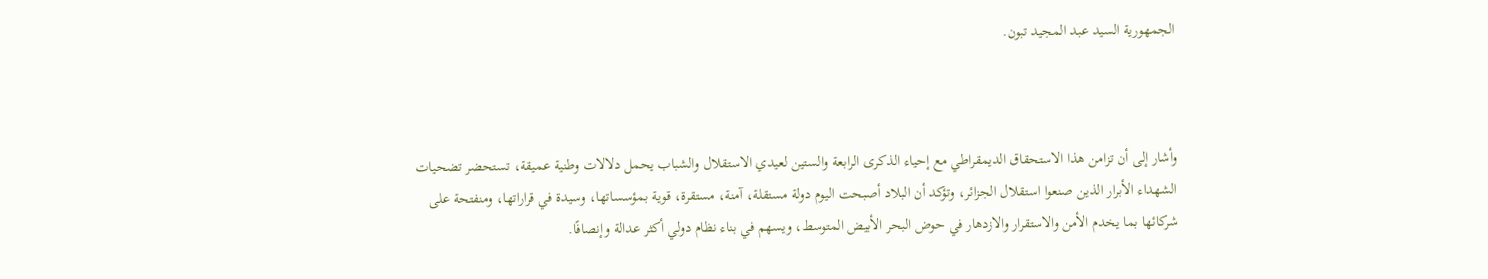الجمهورية السيد عبد المجيد تبون.



وأشار إلى أن تزامن هذا الاستحقاق الديمقراطي مع إحياء الذكرى الرابعة والستين لعيدي الاستقلال والشباب يحمل دلالات وطنية عميقة، تستحضر تضحيات الشهداء الأبرار الذين صنعوا استقلال الجزائر، وتؤكد أن البلاد أصبحت اليوم دولة مستقلة، آمنة، مستقرة، قوية بمؤسساتها، وسيدة في قراراتها، ومنفتحة على شركائها بما يخدم الأمن والاستقرار والازدهار في حوض البحر الأبيض المتوسط، ويسهم في بناء نظام دولي أكثر عدالة وإنصافًا.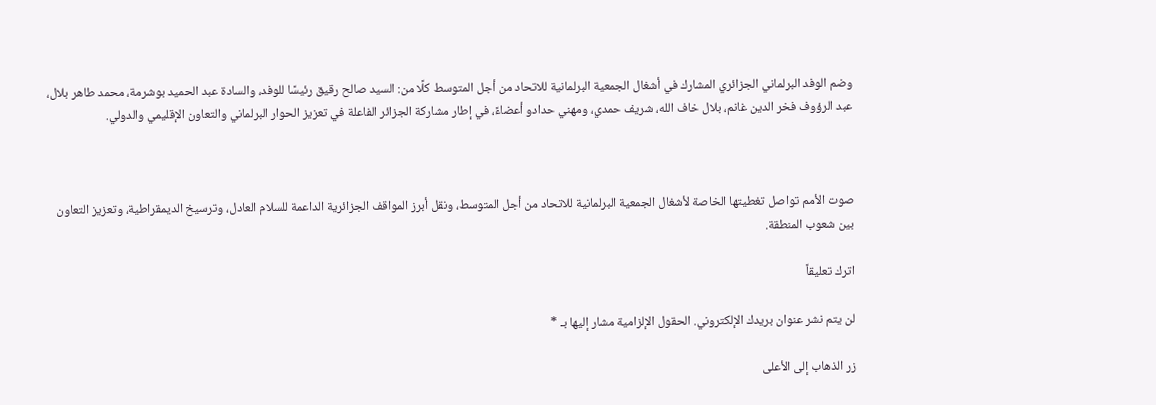وضم الوفد البرلماني الجزائري المشارك في أشغال الجمعية البرلمانية للاتحاد من أجل المتوسط كلًا من: السيد صالح رقيق رئيسًا للوفد، والسادة عبد الحميد بوشرمة، محمد طاهر بلال، عبد الرؤوف فخر الدين غانم، بلال خاف الله، شريف حمدي، ومهني حدادو أعضاءً، في إطار مشاركة الجزائر الفاعلة في تعزيز الحوار البرلماني والتعاون الإقليمي والدولي.



صوت الأمم تواصل تغطيتها الخاصة لأشغال الجمعية البرلمانية للاتحاد من أجل المتوسط، ونقل أبرز المواقف الجزائرية الداعمة للسلام العادل، وترسيخ الديمقراطية، وتعزيز التعاون بين شعوب المنطقة.

اترك تعليقاً

لن يتم نشر عنوان بريدك الإلكتروني. الحقول الإلزامية مشار إليها بـ *

زر الذهاب إلى الأعلى